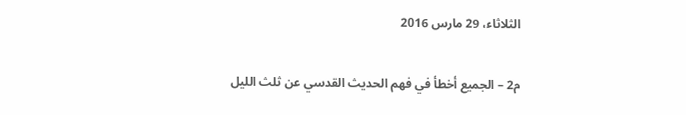الثلاثاء، 29 مارس 2016

م2 – الجميع أخطأ في فهم الحديث القدسي عن ثلث الليل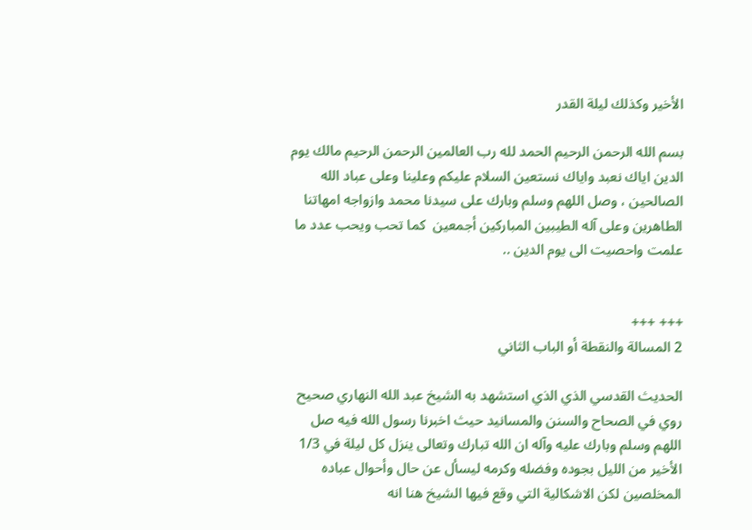الأخير وكذلك ليلة القدر

بسم الله الرحمن الرحيم الحمد لله رب العالمين الرحمن الرحيم مالك يوم الدين اياك نعبد واياك نستعين السلام عليكم وعلينا وعلى عباد الله الصالحين ، وصل اللهم وسلم وبارك على سيدنا محمد وازواجه امهاتنا الطاهرين وعلى آله الطيبين المباركين أجمعين  كما تحب ويحب عدد ما علمت واحصيت الى يوم الدين ..


+++ +++
2 المسالة والنقطة أو الباب الثاني

الحديث القدسي الذي الذي استشهد به الشيخ عبد الله النهاري صحيح روي في الصحاح والسنن والمسانيد حيث اخبرنا رسول الله فيه صل اللهم وسلم وبارك عليه وآله ان الله تبارك وتعالى ينزل كل ليلة في 1/3 الأخير من الليل بجوده وفضله وكرمه ليسأل عن حال وأحوال عباده المخلصين لكن الاشكالية التي وقع فيها الشيخ هنا انه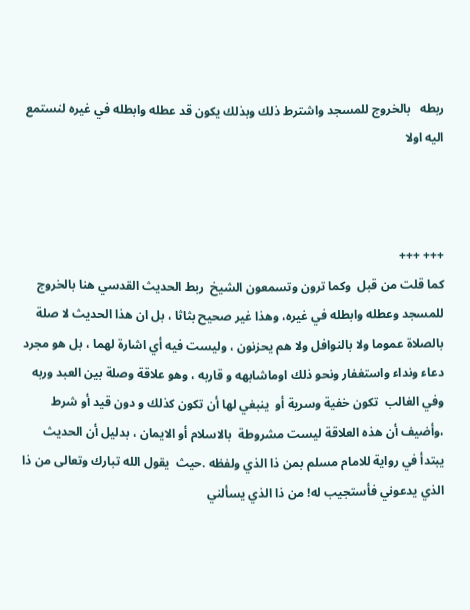ربطه   بالخروج للمسجد واشترط ذلك وبذلك يكون قد عطله وابطله في غيره لنستمع اليه اولا



+++ +++
كما قلت من قبل  وكما ترون وتسمعون الشيخ  ربط الحديث القدسي هنا بالخروج للمسجد وعطله وابطله في غيره، وهذا غير صحيح بثاثا ، بل ان هذا الحديث لا صلة بالصلاة عموما ولا بالنوافل ولا هم يحزنون ، وليست فيه أي اشارة لهما ، بل هو مجرد دعاء ونداء واستغفار ونحو ذلك اوماشابهه و قاربه ، وهو علاقة وصلة بين العبد وربه وفي الغالب  تكون خفية وسرية أو  ينبغي لها أن تكون كذلك و دون قيد أو شرط ،وأضيف أن هذه العلاقة ليست مشروطة  بالاسلام أو الايمان ، بدليل أن الحديث يبتدأ في رواية للامام مسلم بمن ذا الذي ولفظه .حيث  يقول الله تبارك وتعالى من ذا الذي يدعوني فأستجيب له! من ذا الذي يسألني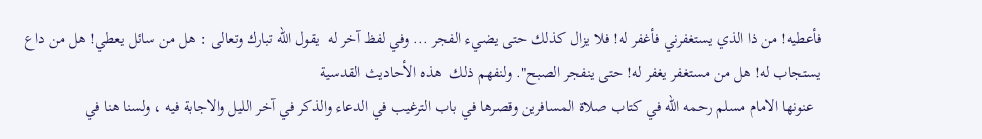فأعطيه! من ذا الذي يستغفرني فأغفر له! فلا يزال كذلك حتى يضيء الفجر ... وفي لفظ آخر له  يقول الله تبارك وتعالى : هل من سائل يعطي! هل من داع يستجاب له! هل من مستغفر يغفر له! حتى ينفجر الصبح". ولنفهم ذلك  هذه الأحاديث القدسية
  عنونها الامام مسلم رحمه الله في كتاب صلاة المسافرين وقصرها في باب الترغيب في الدعاء والذكر في آخر الليل والاجابة فيه ، ولسنا هنا في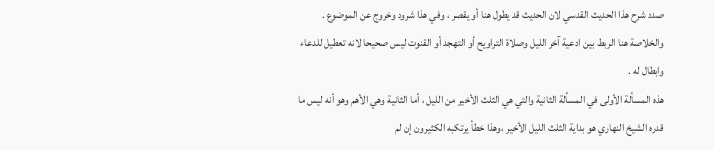صدد شرح هذا الحديث القدسي لان الحديث قد يطول هنا أو يقصر ، وفي هذا شرود وخروج عن الموضوع .
والخلاصة هنا الربط بين ادعية آخر الليل وصلاة التراويح أو التهجد أو القنوت ليس صحيحا لانه تعطيل للدعاء وابطال له .
هذه المسألة الأولى في المسألة الثانية والتي هي الثلث الأخير من الليل ، أما الثانية وهي الأهم وهو أنه ليس ما قدره الشيخ النهاري هو بداية الثلث الليل الأخير ،وهذا خطأ يرتكبه الكثيرون إن لم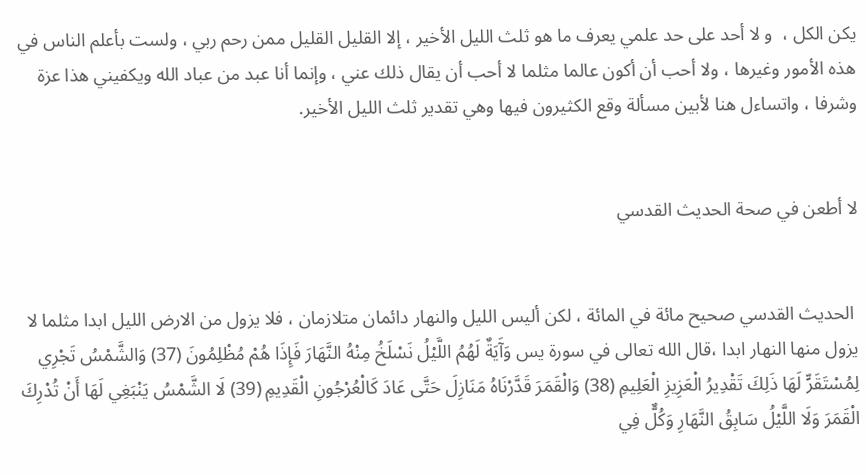يكن الكل ،  و لا أحد على حد علمي يعرف ما هو ثلث الليل الأخير ، إلا القليل القليل ممن رحم ربي ، ولست بأعلم الناس في هذه الأمور وغيرها ، ولا أحب أن أكون عالما مثلما لا أحب أن يقال ذلك عني ، وإنما أنا عبد من عباد الله ويكفيني هذا عزة وشرفا ، واتساءل هنا لأبين مسألة وقع الكثيرون فيها وهي تقدير ثلث الليل الأخير.


لا أطعن في صحة الحديث القدسي


 الحديث القدسي صحيح مائة في المائة ، لكن أليس الليل والنهار دائمان متلازمان ، فلا يزول من الارض الليل ابدا مثلما لا يزول منها النهار ابدا ،قال الله تعالى في سورة يس وَآَيَةٌ لَهُمُ اللَّيْلُ نَسْلَخُ مِنْهُ النَّهَارَ فَإِذَا هُمْ مُظْلِمُونَ (37) وَالشَّمْسُ تَجْرِي لِمُسْتَقَرٍّ لَهَا ذَلِكَ تَقْدِيرُ الْعَزِيزِ الْعَلِيمِ (38) وَالْقَمَرَ قَدَّرْنَاهُ مَنَازِلَ حَتَّى عَادَ كَالْعُرْجُونِ الْقَدِيمِ (39) لَا الشَّمْسُ يَنْبَغِي لَهَا أَنْ تُدْرِكَ الْقَمَرَ وَلَا اللَّيْلُ سَابِقُ النَّهَارِ وَكُلٌّ فِي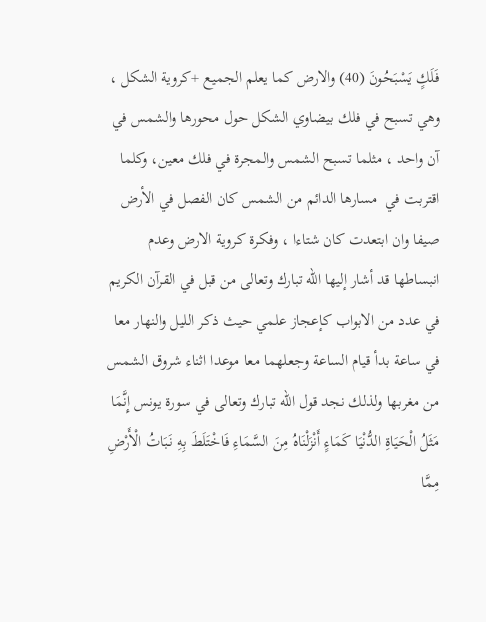فَلَكٍ يَسْبَحُونَ (40) والارض كما يعلم الجميع +كروية الشكل ، وهي تسبح في فلك بيضاوي الشكل حول محورها والشمس في آن واحد ، مثلما تسبح الشمس والمجرة في فلك معين، وكلما اقتربت في  مسارها الدائم من الشمس كان الفصل في الأرض صيفا وان ابتعدت كان شتاءا ، وفكرة كروية الارض وعدم انبساطها قد أشار إليها الله تبارك وتعالى من قبل في القرآن الكريم في عدد من الابواب كإعجاز علمي حيث ذكر الليل والنهار معا في ساعة بدأ قيام الساعة وجعلهما معا موعدا اثناء شروق الشمس من مغربها ولذلك نجد قول الله تبارك وتعالى في سورة يونس إِنَّمَا مَثَلُ الْحَيَاةِ الدُّنْيَا كَمَاءٍ أَنْزَلْنَاهُ مِنَ السَّمَاءِ فَاخْتَلَطَ بِهِ نَبَاتُ الْأَرْضِ مِمَّا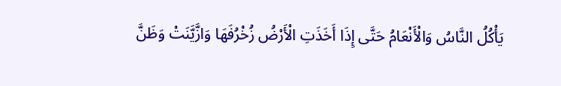يَأْكُلُ النَّاسُ وَالْأَنْعَامُ حَتَّى إِذَا أَخَذَتِ الْأَرْضُ زُخْرُفَهَا وَازَّيَّنَتْ وَظَنَّ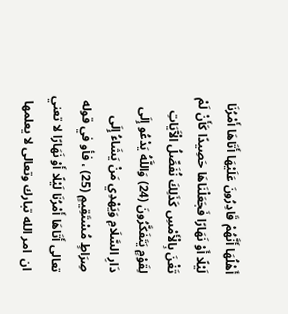أَهْلُهَا أَنَّهُمْ قَادِرُونَ عَلَيْهَا أَتَاهَا أَمْرُنَا لَيْلًا أَوْ نَهَارًا فَجَعَلْنَاهَا حَصِيدًا كَأَنْ لَمْ تَغْنَ بِالْأَمْسِ كَذَلِكَ نُفَصِّلُ الْآَيَاتِ لِقَوْمٍ يَتَفَكَّرُونَ (24) وَاللَّهُ يَدْعُو إِلَى دَارِ السَّلَامِ وَيَهْدِي مَنْ يَشَاءُ إِلَى صِرَاطٍ مُسْتَقِيمٍ (25) ، فأو في قوله تعالى أَتَاهَا أَمْرُنَا لَيْلًا أَوْ نَهَارًا لا تعني ان  امر الله تبارك وتعالى لا يعلمها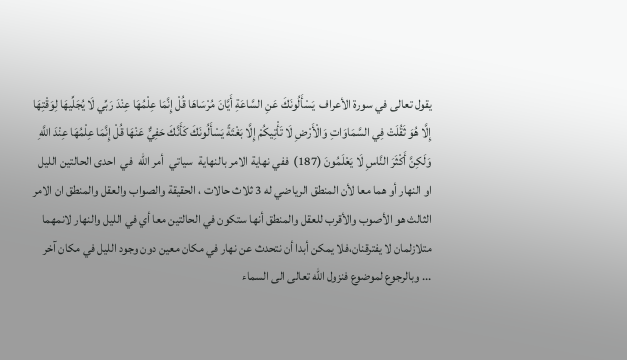يقول تعالى في سورة الأعراف  يَسْأَلُونَكَ عَنِ السَّاعَةِ أَيَّانَ مُرْسَاهَا قُلْ إِنَّمَا عِلْمُهَا عِنْدَ رَبِّي لَا يُجَلِّيهَا لِوَقْتِهَا إِلَّا هُوَ ثَقُلَتْ فِي السَّمَاوَاتِ وَالْأَرْضِ لَا تَأْتِيكُمْ إِلَّا بَغْتَةً يَسْأَلُونَكَ كَأَنَّكَ حَفِيٌّ عَنْهَا قُلْ إِنَّمَا عِلْمُهَا عِنْدَ اللَّهِ وَلَكِنَّ أَكْثَرَ النَّاسِ لَا يَعْلَمُونَ (187)  ففي نهاية الامر بالنهاية  سياتي  أمر الله  في  احدى الحالتين الليل او النهار أو هما معا لأن المنطق الرياضي له 3 ثلاث حالات ، الحقيقة والصواب والعقل والمنطق ان الامر الثالث هو الأصوب والأقرب للعقل والمنطق أنها ستكون في الحالتين معا أي في الليل والنهار لانمهما متلازلمان لا يفترقنان،فلا يمكن أبدا أن نتحدث عن نهار في مكان معين دون وجود الليل في مكان آخر ... وبالرجوع لموضوع فنزول الله تعالى الى السماء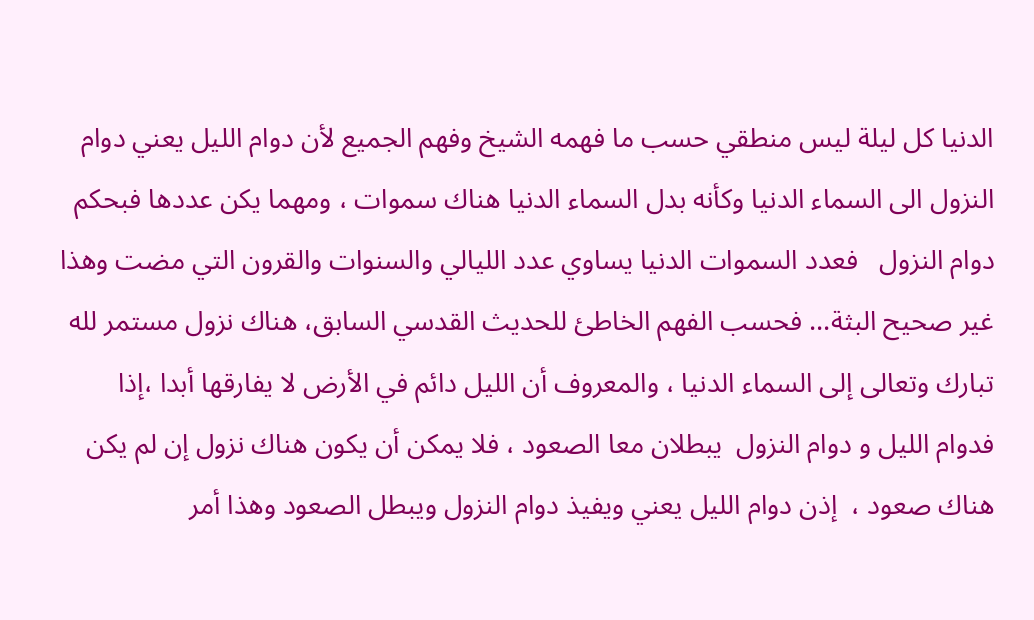الدنيا كل ليلة ليس منطقي حسب ما فهمه الشيخ وفهم الجميع لأن دوام الليل يعني دوام النزول الى السماء الدنيا وكأنه بدل السماء الدنيا هناك سموات ، ومهما يكن عددها فبحكم دوام النزول   فعدد السموات الدنيا يساوي عدد الليالي والسنوات والقرون التي مضت وهذا غير صحيح البثة... فحسب الفهم الخاطئ للحديث القدسي السابق، هناك نزول مستمر لله تبارك وتعالى إلى السماء الدنيا ، والمعروف أن الليل دائم في الأرض لا يفارقها أبدا ،إذا  فدوام الليل و دوام النزول  يبطلان معا الصعود ، فلا يمكن أن يكون هناك نزول إن لم يكن هناك صعود ،  إذن دوام الليل يعني ويفيذ دوام النزول ويبطل الصعود وهذا أمر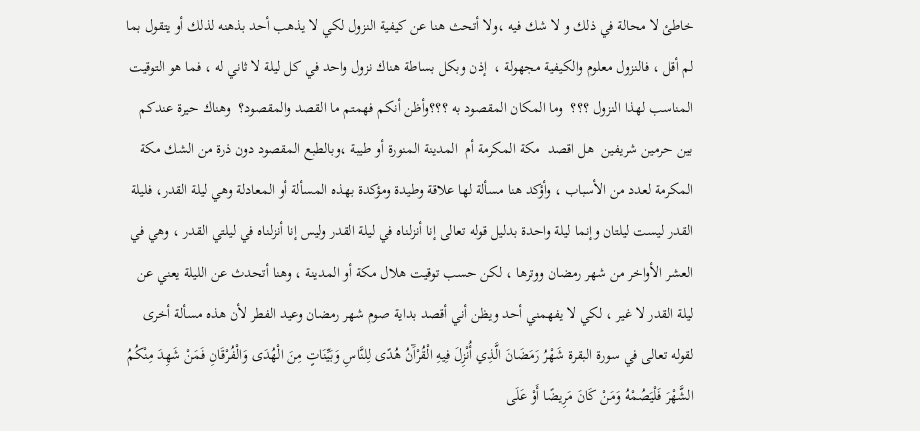خاطئ لا محالة في ذلك و لا شك فيه ،ولا أتحث هنا عن كيفية النزول لكي لا يذهب أحد بذهنه لذلك أو يتقول بما لم أقل ، فالنزول معلوم والكيفية مجهولة ،  إذن وبكل بساطة هناك نزول واحد في كل ليلة لا ثاني له ، فما هو التوقيت المناسب لهذا النزول ؟؟؟  وما المكان المقصود به ؟؟؟وأظن أنكم فهمتم ما القصد والمقصود؟  وهناك حيرة عندكم بين حرمين شريفين  هل اقصد  مكة المكرمة أم  المدينة المنورة أو طيبة ،وبالطبع المقصود دون ذرة من الشك مكة المكرمة لعدد من الأسباب ، وأؤكد هنا مسألة لها علاقة وطيدة ومؤكدة بهذه المسألة أو المعادلة وهي ليلة القدر، فليلة القدر ليست ليلتان وإنما ليلة واحدة بدليل قوله تعالى إنا أنزلناه في ليلة القدر وليس إنا أنزلناه في ليلتي القدر ، وهي في العشر الأواخر من شهر رمضان ووترها ، لكن حسب توقيت هلال مكة أو المدينة ، وهنا أتحدث عن الليلة يعني عن ليلة القدر لا غير ، لكي لا يفهمني أحد ويظن أني أقصد بداية صوم شهر رمضان وعيد الفطر لأن هذه مسألة أخرى لقوله تعالى في سورة البقرة شَهْرُ رَمَضَانَ الَّذِي أُنْزِلَ فِيهِ الْقُرْآَنُ هُدًى لِلنَّاسِ وَبَيِّنَاتٍ مِنَ الْهُدَى وَالْفُرْقَانِ فَمَنْ شَهِدَ مِنْكُمُ الشَّهْرَ فَلْيَصُمْهُ وَمَنْ كَانَ مَرِيضًا أَوْ عَلَى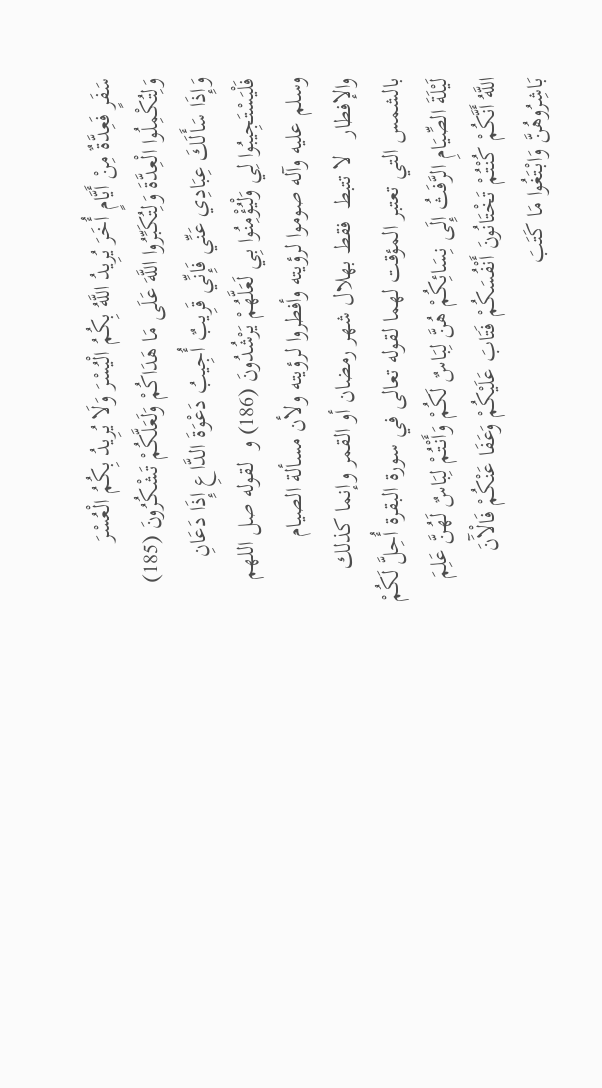سَفَرٍ فَعِدَّةٌ مِنْ أَيَّامٍ أُخَرَ يُرِيدُ اللَّهُ بِكُمُ الْيُسْرَ وَلَا يُرِيدُ بِكُمُ الْعُسْرَ وَلِتُكْمِلُوا الْعِدَّةَ وَلِتُكَبِّرُوا اللَّهَ عَلَى مَا هَدَاكُمْ وَلَعَلَّكُمْ تَشْكُرُونَ (185) وَإِذَا سَأَلَكَ عِبَادِي عَنِّي فَإِنِّي قَرِيبٌ أُجِيبُ دَعْوَةَ الدَّاعِ إِذَا دَعَانِ فَلْيَسْتَجِيبُوا لِي وَلْيُؤْمِنُوا بِي لَعَلَّهُمْ يَرْشُدُونَ (186) و  لقوله صل اللهم وسلم عليه وآله صوموا لرؤيته وأفطروا لرؤيته ولأن مسألة الصيام والإفطار   لا تتبط  فقط بهلال شهر رمضان أو القمر وإنما كذلك بالشمس التي تعتبر المؤقت لهما لقوله تعالى في سورة البقرة أُحِلَّ لَكُمْ لَيْلَةَ الصِّيَامِ الرَّفَثُ إِلَى نِسَائِكُمْ هُنَّ لِبَاسٌ لَكُمْ وَأَنْتُمْ لِبَاسٌ لَهُنَّ عَلِمَ اللَّهُ أَنَّكُمْ كُنْتُمْ تَخْتَانُونَ أَنْفُسَكُمْ فَتَابَ عَلَيْكُمْ وَعَفَا عَنْكُمْ فَالْآَنَ بَاشِرُوهُنَّ وَابْتَغُوا مَا كَتَبَ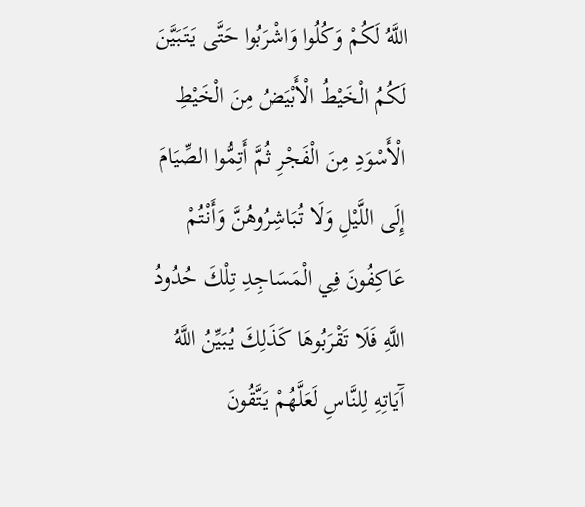اللَّهُ لَكُمْ وَكُلُوا وَاشْرَبُوا حَتَّى يَتَبَيَّنَ لَكُمُ الْخَيْطُ الْأَبْيَضُ مِنَ الْخَيْطِ الْأَسْوَدِ مِنَ الْفَجْرِ ثُمَّ أَتِمُّوا الصِّيَامَ إِلَى اللَّيْلِ وَلَا تُبَاشِرُوهُنَّ وَأَنْتُمْ عَاكِفُونَ فِي الْمَسَاجِدِ تِلْكَ حُدُودُ اللَّهِ فَلَا تَقْرَبُوهَا كَذَلِكَ يُبَيِّنُ اللَّهُ آَيَاتِهِ لِلنَّاسِ لَعَلَّهُمْ يَتَّقُونَ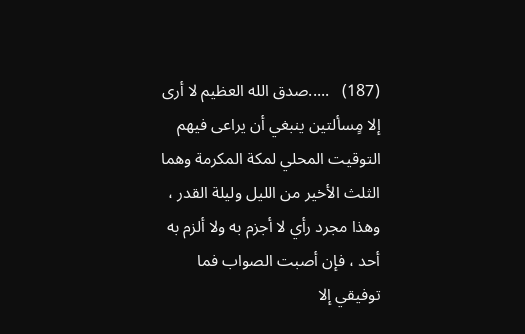(187)   .....صدق الله العظيم لا أرى إلا مٍسألتين ينبغي أن يراعى فيهم التوقيت المحلي لمكة المكرمة وهما الثلث الأخير من الليل وليلة القدر ، وهذا مجرد رأي لا أجزم به ولا ألزم به أحد ، فإن أصبت الصواب فما توفيقي إلا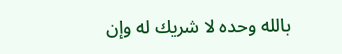بالله وحده لا شريك له وإن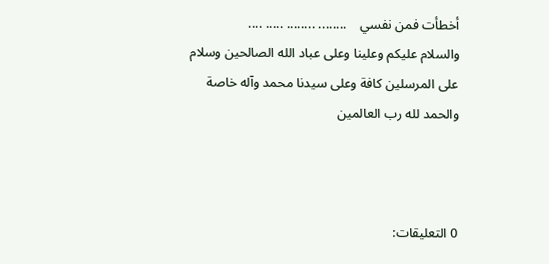أخطأت فمن نفسي    ........ ........ ..... ....
والسلام عليكم وعلينا وعلى عباد الله الصالحين وسلام على المرسلين كافة وعلى سيدنا محمد وآله خاصة والحمد لله رب العالمين



0 التعليقات: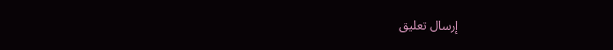إرسال تعليق